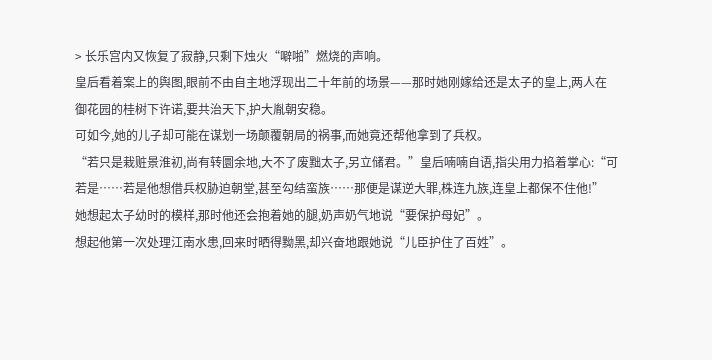> 长乐宫内又恢复了寂静,只剩下烛火“噼啪”燃烧的声响。
皇后看着案上的舆图,眼前不由自主地浮现出二十年前的场景——那时她刚嫁给还是太子的皇上,两人在御花园的桂树下许诺,要共治天下,护大胤朝安稳。
可如今,她的儿子却可能在谋划一场颠覆朝局的祸事,而她竟还帮他拿到了兵权。
“若只是栽赃景淮初,尚有转圜余地,大不了废黜太子,另立储君。”皇后喃喃自语,指尖用力掐着掌心:“可若是……若是他想借兵权胁迫朝堂,甚至勾结蛮族……那便是谋逆大罪,株连九族,连皇上都保不住他!”
她想起太子幼时的模样,那时他还会抱着她的腿,奶声奶气地说“要保护母妃”。
想起他第一次处理江南水患,回来时晒得黝黑,却兴奋地跟她说“儿臣护住了百姓”。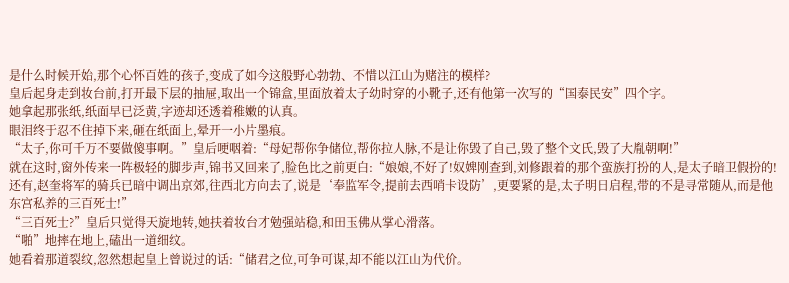是什么时候开始,那个心怀百姓的孩子,变成了如今这般野心勃勃、不惜以江山为赌注的模样?
皇后起身走到妆台前,打开最下层的抽屉,取出一个锦盒,里面放着太子幼时穿的小靴子,还有他第一次写的“国泰民安”四个字。
她拿起那张纸,纸面早已泛黄,字迹却还透着稚嫩的认真。
眼泪终于忍不住掉下来,砸在纸面上,晕开一小片墨痕。
“太子,你可千万不要做傻事啊。”皇后哽咽着:“母妃帮你争储位,帮你拉人脉,不是让你毁了自己,毁了整个文氏,毁了大胤朝啊!”
就在这时,窗外传来一阵极轻的脚步声,锦书又回来了,脸色比之前更白:“娘娘,不好了!奴婢刚查到,刘修跟着的那个蛮族打扮的人,是太子暗卫假扮的!
还有,赵奎将军的骑兵已暗中调出京郊,往西北方向去了,说是‘奉监军令,提前去西哨卡设防’,更要紧的是,太子明日启程,带的不是寻常随从,而是他东宫私养的三百死士!”
“三百死士?”皇后只觉得天旋地转,她扶着妆台才勉强站稳,和田玉佛从掌心滑落。
“啪”地摔在地上,磕出一道细纹。
她看着那道裂纹,忽然想起皇上曾说过的话:“储君之位,可争可谋,却不能以江山为代价。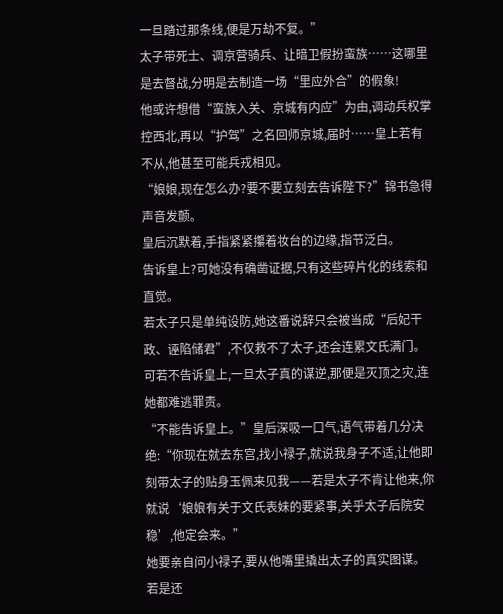一旦踏过那条线,便是万劫不复。”
太子带死士、调京营骑兵、让暗卫假扮蛮族……这哪里是去督战,分明是去制造一场“里应外合”的假象!
他或许想借“蛮族入关、京城有内应”为由,调动兵权掌控西北,再以“护驾”之名回师京城,届时……皇上若有不从,他甚至可能兵戎相见。
“娘娘,现在怎么办?要不要立刻去告诉陛下?”锦书急得声音发颤。
皇后沉默着,手指紧紧攥着妆台的边缘,指节泛白。
告诉皇上?可她没有确凿证据,只有这些碎片化的线索和直觉。
若太子只是单纯设防,她这番说辞只会被当成“后妃干政、诬陷储君”,不仅救不了太子,还会连累文氏满门。
可若不告诉皇上,一旦太子真的谋逆,那便是灭顶之灾,连她都难逃罪责。
“不能告诉皇上。”皇后深吸一口气,语气带着几分决绝:“你现在就去东宫,找小禄子,就说我身子不适,让他即刻带太子的贴身玉佩来见我——若是太子不肯让他来,你就说‘娘娘有关于文氏表妹的要紧事,关乎太子后院安稳’,他定会来。”
她要亲自问小禄子,要从他嘴里撬出太子的真实图谋。
若是还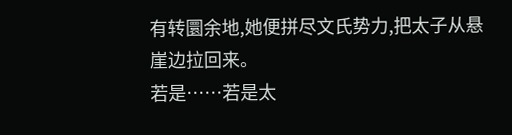有转圜余地,她便拼尽文氏势力,把太子从悬崖边拉回来。
若是……若是太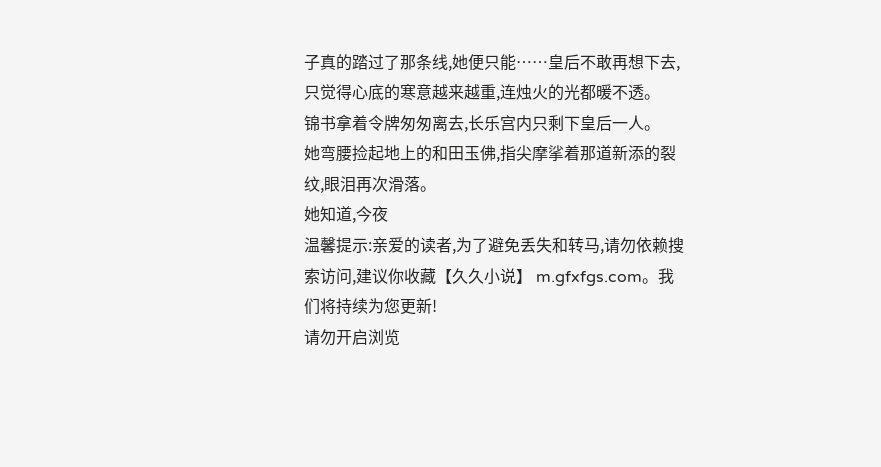子真的踏过了那条线,她便只能……皇后不敢再想下去,只觉得心底的寒意越来越重,连烛火的光都暖不透。
锦书拿着令牌匆匆离去,长乐宫内只剩下皇后一人。
她弯腰捡起地上的和田玉佛,指尖摩挲着那道新添的裂纹,眼泪再次滑落。
她知道,今夜
温馨提示:亲爱的读者,为了避免丢失和转马,请勿依赖搜索访问,建议你收藏【久久小说】 m.gfxfgs.com。我们将持续为您更新!
请勿开启浏览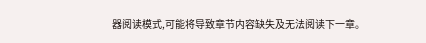器阅读模式,可能将导致章节内容缺失及无法阅读下一章。